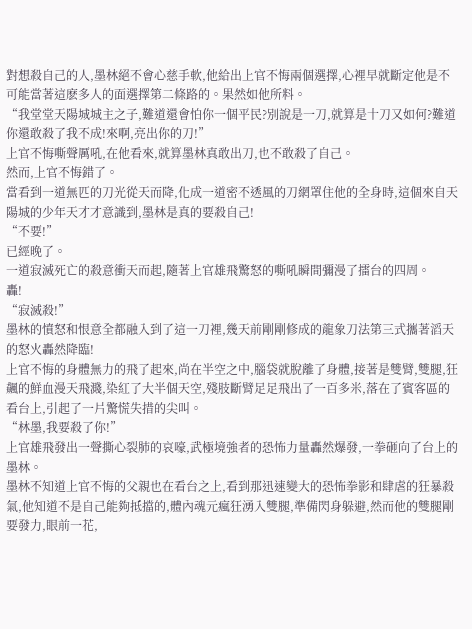對想殺自己的人,墨林絕不會心慈手軟,他給出上官不悔兩個選擇,心裡早就斷定他是不可能當著這麽多人的面選擇第二條路的。果然如他所料。
“我堂堂天陽城城主之子,難道還會怕你一個平民?別說是一刀,就算是十刀又如何?難道你還敢殺了我不成!來啊,亮出你的刀!”
上官不悔嘶聲厲吼,在他看來,就算墨林真敢出刀,也不敢殺了自己。
然而,上官不悔錯了。
當看到一道無匹的刀光從天而降,化成一道密不透風的刀網罩住他的全身時,這個來自天陽城的少年天才才意識到,墨林是真的要殺自己!
“不要!”
已經晚了。
一道寂滅死亡的殺意衝天而起,隨著上官雄飛驚怒的嘶吼瞬間彌漫了擂台的四周。
轟!
“寂滅殺!”
墨林的憤怒和恨意全都融入到了這一刀裡,幾天前剛剛修成的龍象刀法第三式攜著滔天的怒火轟然降臨!
上官不悔的身體無力的飛了起來,尚在半空之中,腦袋就脫離了身體,接著是雙臂,雙腿,狂飆的鮮血漫天飛濺,染紅了大半個天空,殘肢斷臂足足飛出了一百多米,落在了賓客區的看台上,引起了一片驚慌失措的尖叫。
“林墨,我要殺了你!”
上官雄飛發出一聲撕心裂肺的哀嚎,武極境強者的恐怖力量轟然爆發,一拳砸向了台上的墨林。
墨林不知道上官不悔的父親也在看台之上,看到那迅速變大的恐怖拳影和肆虐的狂暴殺氣,他知道不是自己能夠抵擋的,體內魂元瘋狂湧入雙腿,準備閃身躲避,然而他的雙腿剛要發力,眼前一花,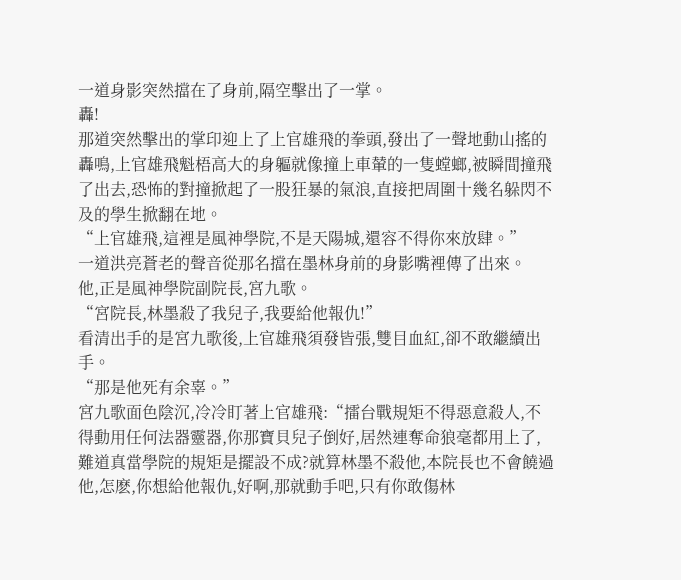一道身影突然擋在了身前,隔空擊出了一掌。
轟!
那道突然擊出的掌印迎上了上官雄飛的拳頭,發出了一聲地動山搖的轟鳴,上官雄飛魁梧高大的身軀就像撞上車輦的一隻螳螂,被瞬間撞飛了出去,恐怖的對撞掀起了一股狂暴的氣浪,直接把周圍十幾名躲閃不及的學生掀翻在地。
“上官雄飛,這裡是風神學院,不是天陽城,還容不得你來放肆。”
一道洪亮蒼老的聲音從那名擋在墨林身前的身影嘴裡傳了出來。
他,正是風神學院副院長,宮九歌。
“宮院長,林墨殺了我兒子,我要給他報仇!”
看清出手的是宮九歌後,上官雄飛須發皆張,雙目血紅,卻不敢繼續出手。
“那是他死有余辜。”
宮九歌面色陰沉,冷冷盯著上官雄飛:“擂台戰規矩不得惡意殺人,不得動用任何法器靈器,你那寶貝兒子倒好,居然連奪命狼毫都用上了,難道真當學院的規矩是擺設不成?就算林墨不殺他,本院長也不會饒過他,怎麽,你想給他報仇,好啊,那就動手吧,只有你敢傷林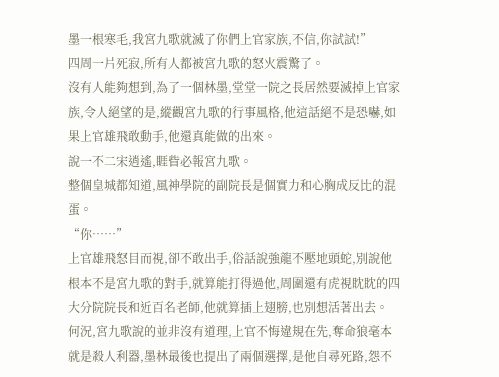墨一根寒毛,我宮九歌就滅了你們上官家族,不信,你試試!”
四周一片死寂,所有人都被宮九歌的怒火震驚了。
沒有人能夠想到,為了一個林墨,堂堂一院之長居然要滅掉上官家族,令人絕望的是,縱觀宮九歌的行事風格,他這話絕不是恐嚇,如果上官雄飛敢動手,他還真能做的出來。
說一不二宋逍遙,睚眥必報宮九歌。
整個皇城都知道,風神學院的副院長是個實力和心胸成反比的混蛋。
“你……”
上官雄飛怒目而視,卻不敢出手,俗話說強龍不壓地頭蛇,別說他根本不是宮九歌的對手,就算能打得過他,周圍還有虎視眈眈的四大分院院長和近百名老師,他就算插上翅膀,也別想活著出去。
何況,宮九歌說的並非沒有道理,上官不悔違規在先,奪命狼毫本就是殺人利器,墨林最後也提出了兩個選擇,是他自尋死路,怨不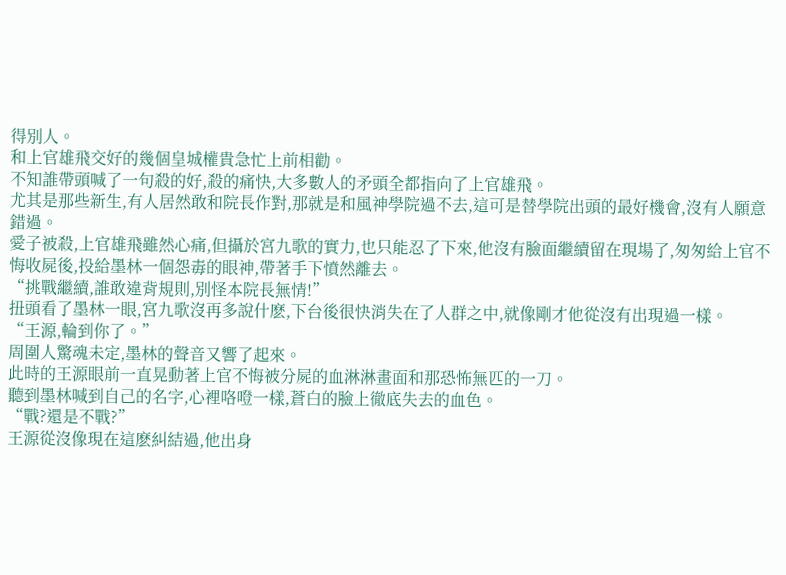得別人。
和上官雄飛交好的幾個皇城權貴急忙上前相勸。
不知誰帶頭喊了一句殺的好,殺的痛快,大多數人的矛頭全都指向了上官雄飛。
尤其是那些新生,有人居然敢和院長作對,那就是和風神學院過不去,這可是替學院出頭的最好機會,沒有人願意錯過。
愛子被殺,上官雄飛雖然心痛,但攝於宮九歌的實力,也只能忍了下來,他沒有臉面繼續留在現場了,匆匆給上官不悔收屍後,投給墨林一個怨毒的眼神,帶著手下憤然離去。
“挑戰繼續,誰敢違背規則,別怪本院長無情!”
扭頭看了墨林一眼,宮九歌沒再多說什麽,下台後很快消失在了人群之中,就像剛才他從沒有出現過一樣。
“王源,輪到你了。”
周圍人驚魂未定,墨林的聲音又響了起來。
此時的王源眼前一直晃動著上官不悔被分屍的血淋淋畫面和那恐怖無匹的一刀。
聽到墨林喊到自己的名字,心裡咯噔一樣,蒼白的臉上徹底失去的血色。
“戰?還是不戰?”
王源從沒像現在這麽糾結過,他出身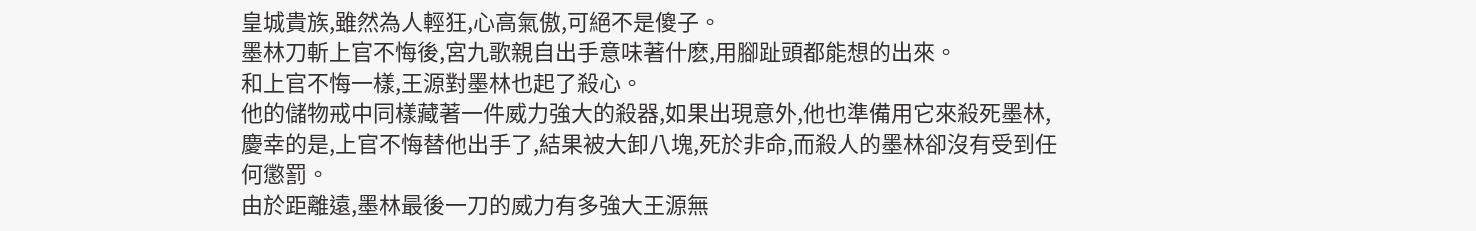皇城貴族,雖然為人輕狂,心高氣傲,可絕不是傻子。
墨林刀斬上官不悔後,宮九歌親自出手意味著什麽,用腳趾頭都能想的出來。
和上官不悔一樣,王源對墨林也起了殺心。
他的儲物戒中同樣藏著一件威力強大的殺器,如果出現意外,他也準備用它來殺死墨林,慶幸的是,上官不悔替他出手了,結果被大卸八塊,死於非命,而殺人的墨林卻沒有受到任何懲罰。
由於距離遠,墨林最後一刀的威力有多強大王源無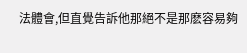法體會,但直覺告訴他那絕不是那麽容易夠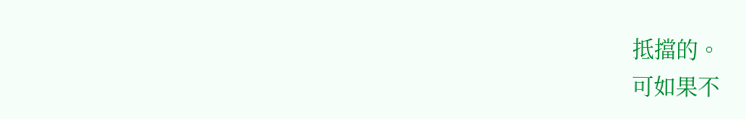抵擋的。
可如果不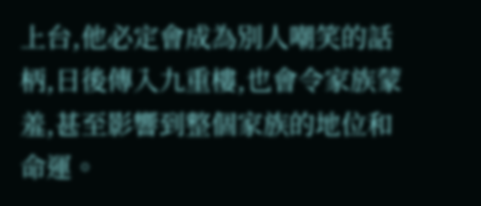上台,他必定會成為別人嘲笑的話柄,日後傳入九重樓,也會令家族蒙羞,甚至影響到整個家族的地位和命運。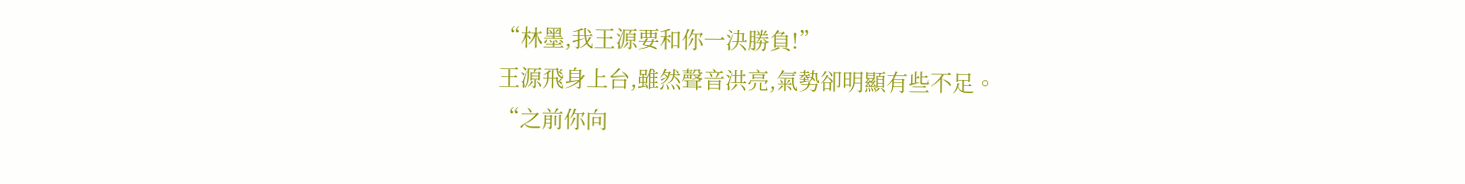“林墨,我王源要和你一決勝負!”
王源飛身上台,雖然聲音洪亮,氣勢卻明顯有些不足。
“之前你向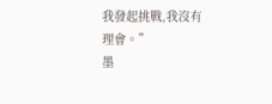我發起挑戰,我沒有理會。”
墨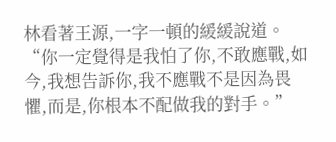林看著王源,一字一頓的緩緩說道。
“你一定覺得是我怕了你,不敢應戰,如今,我想告訴你,我不應戰不是因為畏懼,而是,你根本不配做我的對手。”